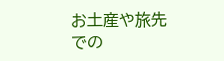お土産や旅先での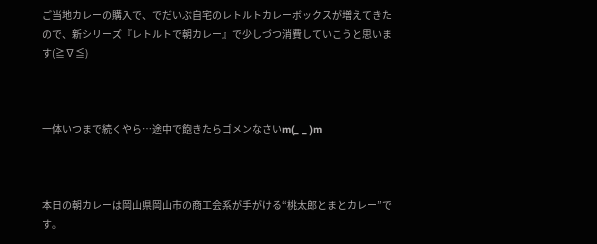ご当地カレーの購入で、でだいぶ自宅のレトルトカレーボックスが増えてきたので、新シリーズ『レトルトで朝カレー』で少しづつ消費していこうと思います(≧∇≦)



一体いつまで続くやら…途中で飽きたらゴメンなさいm(_ _ )m



本日の朝カレーは岡山県岡山市の商工会系が手がける“桃太郎とまとカレー”です。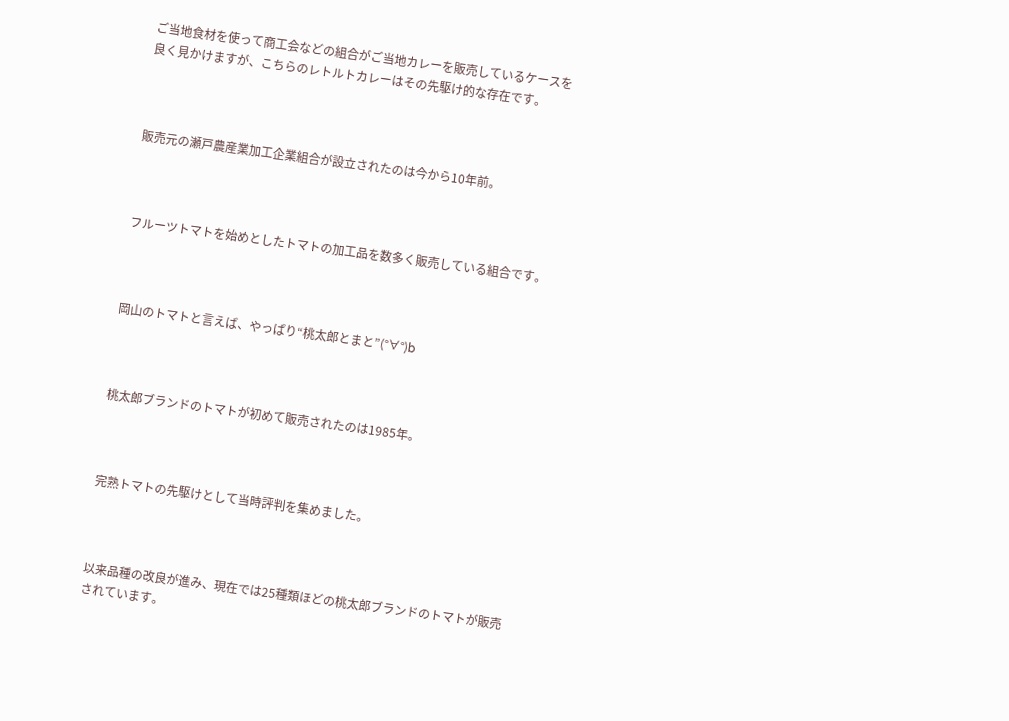ご当地食材を使って商工会などの組合がご当地カレーを販売しているケースを良く見かけますが、こちらのレトルトカレーはその先駆け的な存在です。



販売元の瀬戸農産業加工企業組合が設立されたのは今から10年前。



フルーツトマトを始めとしたトマトの加工品を数多く販売している組合です。



岡山のトマトと言えば、やっぱり“桃太郎とまと”(°∀°)b



桃太郎ブランドのトマトが初めて販売されたのは1985年。



完熟トマトの先駆けとして当時評判を集めました。



以来品種の改良が進み、現在では25種類ほどの桃太郎ブランドのトマトが販売されています。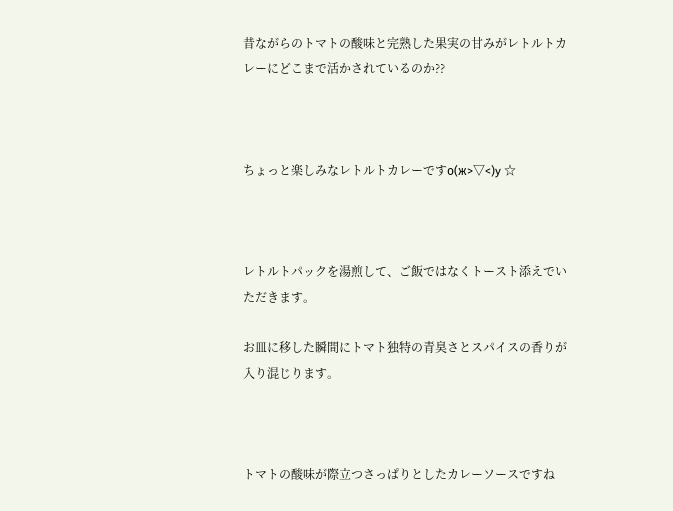昔ながらのトマトの酸味と完熟した果実の甘みがレトルトカレーにどこまで活かされているのか??



ちょっと楽しみなレトルトカレーですо(ж>▽<)y ☆



レトルトパックを湯煎して、ご飯ではなくトースト添えでいただきます。

お皿に移した瞬間にトマト独特の青臭さとスパイスの香りが入り混じります。



トマトの酸味が際立つさっぱりとしたカレーソースですね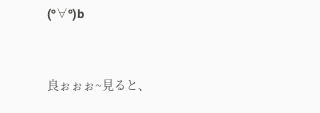(°∀°)b



良ぉぉぉ~見ると、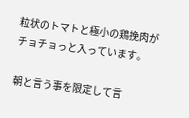粒状のトマトと極小の鶏挽肉がチョチョっと入っています。

朝と言う事を限定して言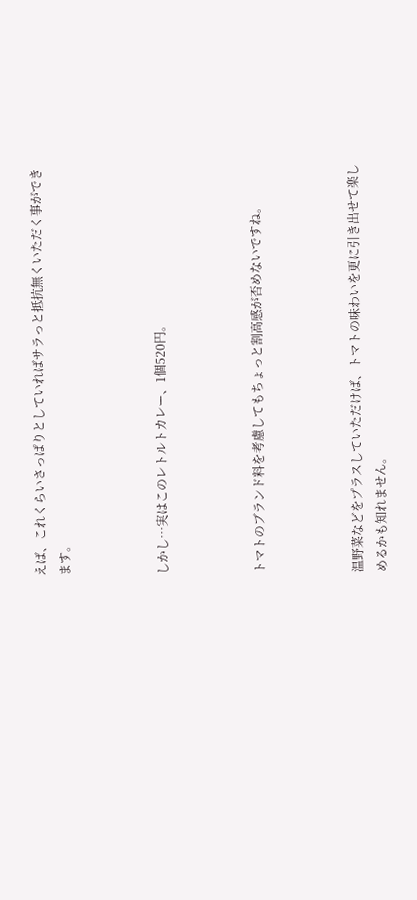えば、これくらいさっぱりとしていればサラっと抵抗無くいただく事ができます。



しかし…実はこのレトルトカレー、1個520円。



トマトのブランド料を考慮してもちょっと割高感が否めないですね。



温野菜などをプラスしていただけば、トマトの味わいを更に引き出せて楽しめるかも知れません。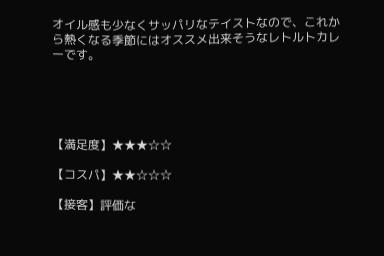オイル感も少なくサッパリなテイストなので、これから熱くなる季節にはオススメ出来そうなレトルトカレーです。





【満足度】★★★☆☆

【コスパ】★★☆☆☆

【接客】評価な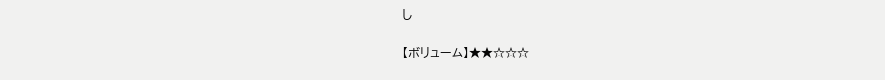し

【ボリューム】★★☆☆☆